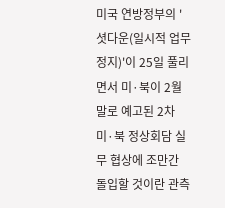미국 연방정부의 '셧다운(일시적 업무정지)'이 25일 풀리면서 미·북이 2월 말로 예고된 2차 미·북 정상회담 실무 협상에 조만간 돌입할 것이란 관측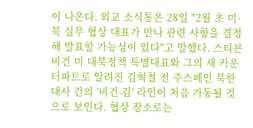이 나온다. 외교 소식통은 28일 "2월 초 미·북 실무 협상 대표가 만나 관련 사항을 결정해 발표할 가능성이 있다"고 말했다. 스티븐 비건 미 대북정책 특별대표와 그의 새 카운터파트로 알려진 김혁철 전 주스페인 북한대사 간의 '비건-김' 라인이 처음 가동될 것으로 보인다. 협상 장소로는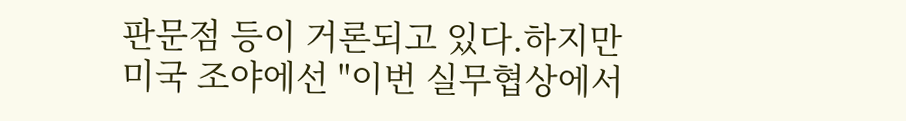판문점 등이 거론되고 있다.하지만 미국 조야에선 "이번 실무협상에서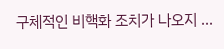구체적인 비핵화 조치가 나오지 ...